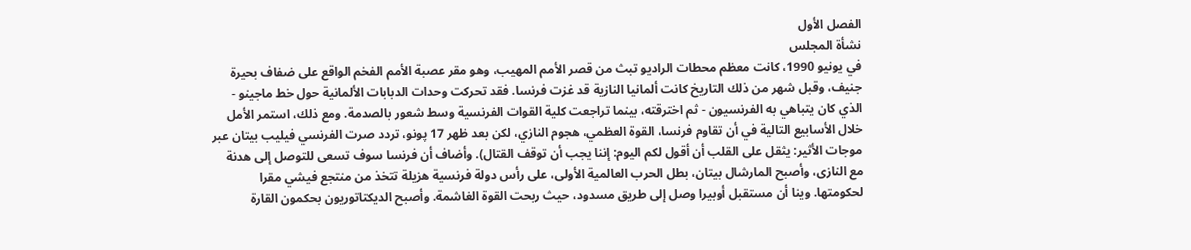الفصل الأول
نشأة المجلس
في يونيو 1990، كانت معظم محطات الراديو تبث من قصر الأمم المهيب، وهو مقر عصبة الأمم الفخم الواقع على ضفاف بحيرة جنيف، وقبل شهر من ذلك التاريخ كانت ألمانيا النازية قد غزت فرنسا. فقد تحركت وحدات الدبابات الألمانية حول خط ماجينو - الذي كان يتباهي به الفرنسيون - ثم اخترقته، بينما تراجعت كلية القوات الفرنسية وسط شعور بالصدمة. ومع ذلك، استمر الأمل خلال الأسابيع التالية في أن تقاوم فرنسا، القوة العظمي، هجوم النازي، لكن بعد ظهر 17 پونو، تردد صرت الفرنسي فيليب بيتان عبر موجات الأثير: يثقل على القلب أن أقول لكم اليوم: إننا يجب أن توقف القتال). وأضاف أن فرنسا سوف تسعى للتوصل إلى هدنة مع النازى، وأصبح المارشال بيتان، بطل الحرب العالمية الأولى، على رأس دولة فرنسية هزيلة تتخذ من منتجع فيشي مقرا لحكومتها. وينا أن مستقبل أوبيرا وصل إلى طريق مسدود، حيث ربحت القوة الغاشمة. وأصبح الديكتاتوريون بحكمون القارة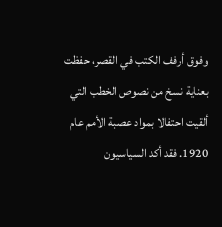وفوق أرفف الكتب في القصر، حفظت بعناية نسخ من نصوص الخطب التي ألقيت احتفالا بمواد عصبة الأمم عام 1920. فقد أكد السياسيون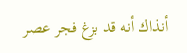أنذاك أنه قد بزغ فجر عصر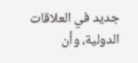جديد في العلاقات الدولية، وأن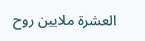العشرة ملايين روح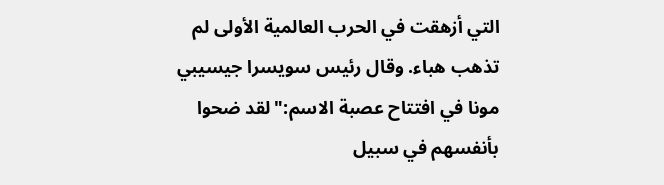التي أزهقت في الحرب العالمية الأولى لم تذهب هباء. وقال رئيس سويسرا جيسيبي مونا في افتتاح عصبة الاسم:"لقد ضحوا بأنفسهم في سبيل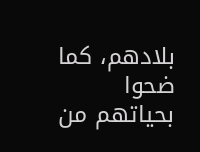بلادهم، كما ضحوا بحياتهم من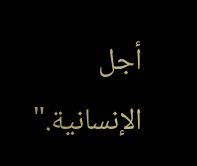أجل الإنسانية."